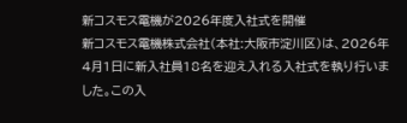新コスモス電機が2026年度入社式を開催
新コスモス電機株式会社(本社:大阪市淀川区)は、2026年4月1日に新入社員18名を迎え入れる入社式を執り行いました。この入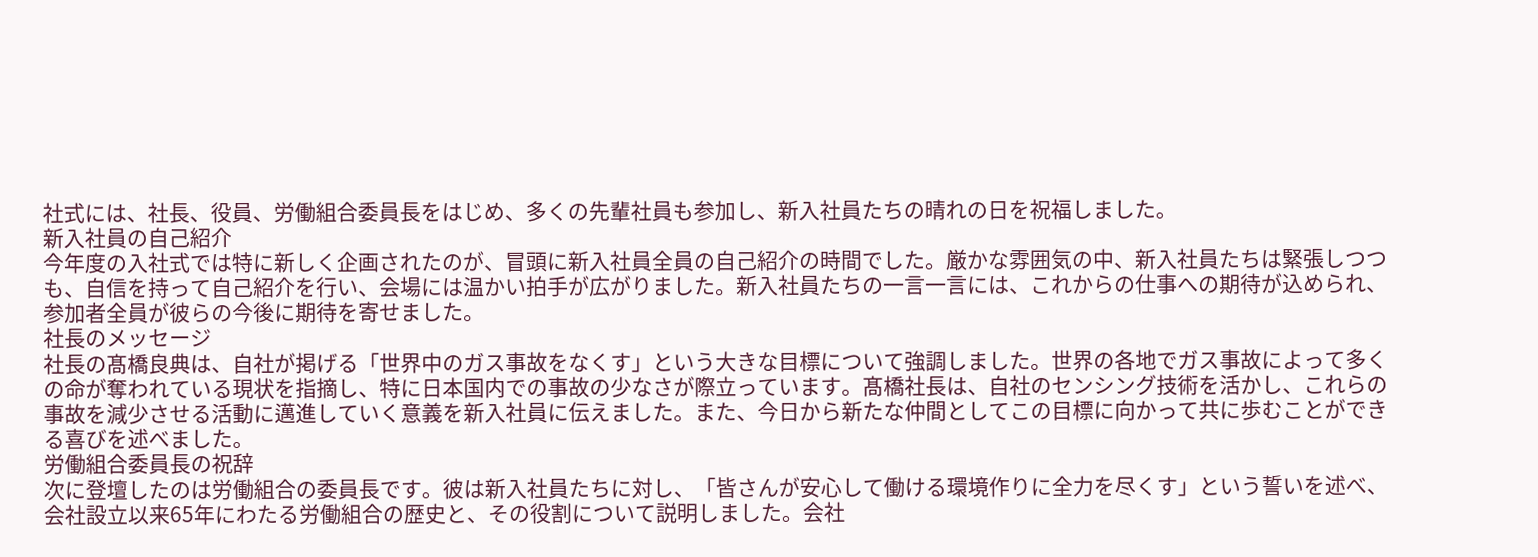社式には、社長、役員、労働組合委員長をはじめ、多くの先輩社員も参加し、新入社員たちの晴れの日を祝福しました。
新入社員の自己紹介
今年度の入社式では特に新しく企画されたのが、冒頭に新入社員全員の自己紹介の時間でした。厳かな雰囲気の中、新入社員たちは緊張しつつも、自信を持って自己紹介を行い、会場には温かい拍手が広がりました。新入社員たちの一言一言には、これからの仕事への期待が込められ、参加者全員が彼らの今後に期待を寄せました。
社長のメッセージ
社長の髙橋良典は、自社が掲げる「世界中のガス事故をなくす」という大きな目標について強調しました。世界の各地でガス事故によって多くの命が奪われている現状を指摘し、特に日本国内での事故の少なさが際立っています。髙橋社長は、自社のセンシング技術を活かし、これらの事故を減少させる活動に邁進していく意義を新入社員に伝えました。また、今日から新たな仲間としてこの目標に向かって共に歩むことができる喜びを述べました。
労働組合委員長の祝辞
次に登壇したのは労働組合の委員長です。彼は新入社員たちに対し、「皆さんが安心して働ける環境作りに全力を尽くす」という誓いを述べ、会社設立以来65年にわたる労働組合の歴史と、その役割について説明しました。会社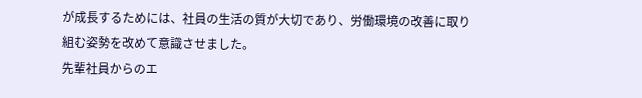が成長するためには、社員の生活の質が大切であり、労働環境の改善に取り組む姿勢を改めて意識させました。
先輩社員からのエ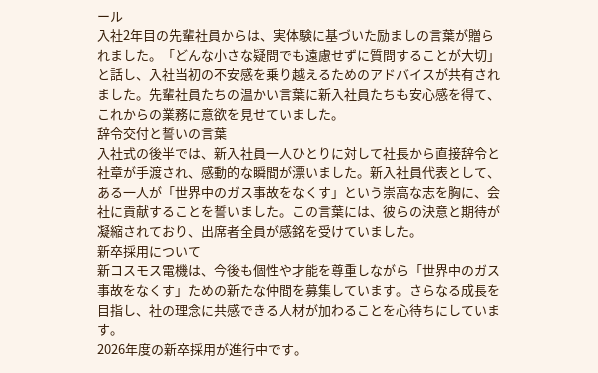ール
入社2年目の先輩社員からは、実体験に基づいた励ましの言葉が贈られました。「どんな小さな疑問でも遠慮せずに質問することが大切」と話し、入社当初の不安感を乗り越えるためのアドバイスが共有されました。先輩社員たちの温かい言葉に新入社員たちも安心感を得て、これからの業務に意欲を見せていました。
辞令交付と誓いの言葉
入社式の後半では、新入社員一人ひとりに対して社長から直接辞令と社章が手渡され、感動的な瞬間が漂いました。新入社員代表として、ある一人が「世界中のガス事故をなくす」という崇高な志を胸に、会社に貢献することを誓いました。この言葉には、彼らの決意と期待が凝縮されており、出席者全員が感銘を受けていました。
新卒採用について
新コスモス電機は、今後も個性や才能を尊重しながら「世界中のガス事故をなくす」ための新たな仲間を募集しています。さらなる成長を目指し、社の理念に共感できる人材が加わることを心待ちにしています。
2026年度の新卒採用が進行中です。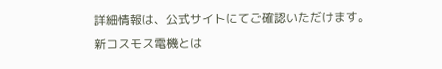詳細情報は、公式サイトにてご確認いただけます。
新コスモス電機とは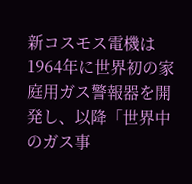新コスモス電機は1964年に世界初の家庭用ガス警報器を開発し、以降「世界中のガス事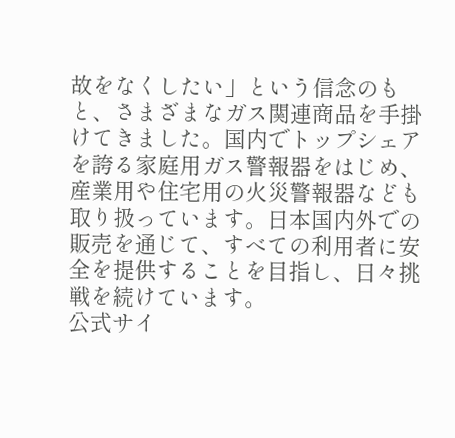故をなくしたい」という信念のもと、さまざまなガス関連商品を手掛けてきました。国内でトップシェアを誇る家庭用ガス警報器をはじめ、産業用や住宅用の火災警報器なども取り扱っています。日本国内外での販売を通じて、すべての利用者に安全を提供することを目指し、日々挑戦を続けています。
公式サイ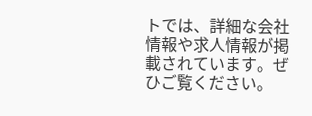トでは、詳細な会社情報や求人情報が掲載されています。ぜひご覧ください。